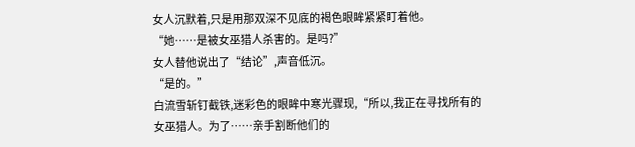女人沉默着,只是用那双深不见底的褐色眼眸紧紧盯着他。
“她……是被女巫猎人杀害的。是吗?”
女人替他说出了“结论”,声音低沉。
“是的。”
白流雪斩钉截铁,迷彩色的眼眸中寒光骤现,“所以,我正在寻找所有的女巫猎人。为了……亲手割断他们的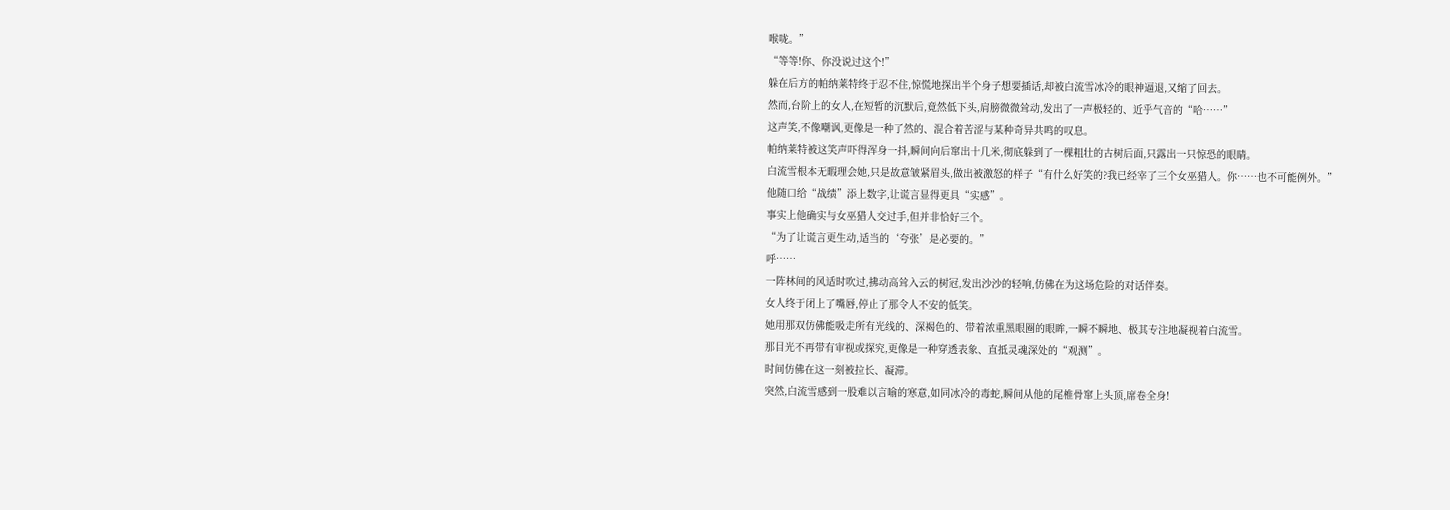喉咙。”
“等等!你、你没说过这个!”
躲在后方的帕纳莱特终于忍不住,惊慌地探出半个身子想要插话,却被白流雪冰冷的眼神逼退,又缩了回去。
然而,台阶上的女人,在短暂的沉默后,竟然低下头,肩膀微微耸动,发出了一声极轻的、近乎气音的“哈……”
这声笑,不像嘲讽,更像是一种了然的、混合着苦涩与某种奇异共鸣的叹息。
帕纳莱特被这笑声吓得浑身一抖,瞬间向后窜出十几米,彻底躲到了一棵粗壮的古树后面,只露出一只惊恐的眼睛。
白流雪根本无暇理会她,只是故意皱紧眉头,做出被激怒的样子“有什么好笑的?我已经宰了三个女巫猎人。你……也不可能例外。”
他随口给“战绩”添上数字,让谎言显得更具“实感”。
事实上他确实与女巫猎人交过手,但并非恰好三个。
“为了让谎言更生动,适当的‘夸张’是必要的。”
呼……
一阵林间的风适时吹过,拂动高耸入云的树冠,发出沙沙的轻响,仿佛在为这场危险的对话伴奏。
女人终于闭上了嘴唇,停止了那令人不安的低笑。
她用那双仿佛能吸走所有光线的、深褐色的、带着浓重黑眼圈的眼眸,一瞬不瞬地、极其专注地凝视着白流雪。
那目光不再带有审视或探究,更像是一种穿透表象、直抵灵魂深处的“观测”。
时间仿佛在这一刻被拉长、凝滞。
突然,白流雪感到一股难以言喻的寒意,如同冰冷的毒蛇,瞬间从他的尾椎骨窜上头顶,席卷全身!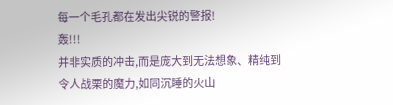每一个毛孔都在发出尖锐的警报!
轰!!!
并非实质的冲击,而是庞大到无法想象、精纯到令人战栗的魔力,如同沉睡的火山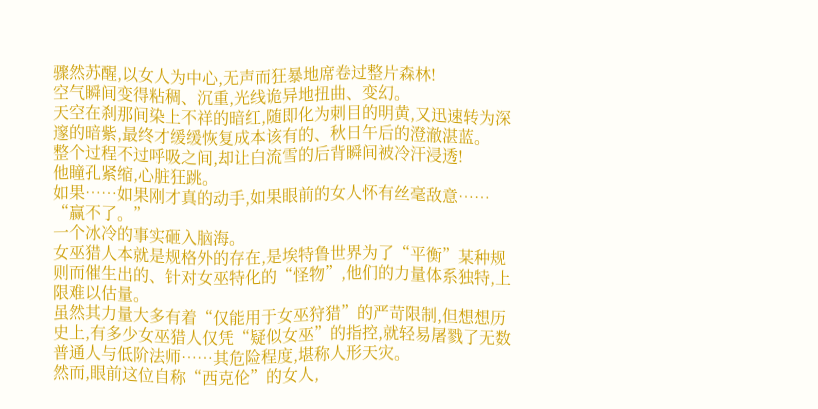骤然苏醒,以女人为中心,无声而狂暴地席卷过整片森林!
空气瞬间变得粘稠、沉重,光线诡异地扭曲、变幻。
天空在刹那间染上不祥的暗红,随即化为刺目的明黄,又迅速转为深邃的暗紫,最终才缓缓恢复成本该有的、秋日午后的澄澈湛蓝。
整个过程不过呼吸之间,却让白流雪的后背瞬间被冷汗浸透!
他瞳孔紧缩,心脏狂跳。
如果……如果刚才真的动手,如果眼前的女人怀有丝毫敌意……
“赢不了。”
一个冰冷的事实砸入脑海。
女巫猎人本就是规格外的存在,是埃特鲁世界为了“平衡”某种规则而催生出的、针对女巫特化的“怪物”,他们的力量体系独特,上限难以估量。
虽然其力量大多有着“仅能用于女巫狩猎”的严苛限制,但想想历史上,有多少女巫猎人仅凭“疑似女巫”的指控,就轻易屠戮了无数普通人与低阶法师……其危险程度,堪称人形天灾。
然而,眼前这位自称“西克伦”的女人,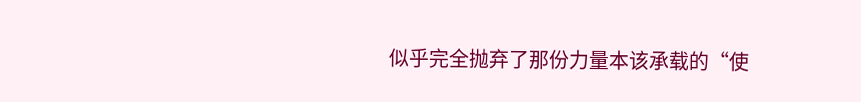似乎完全抛弃了那份力量本该承载的“使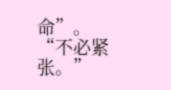命”。
“不必紧张。”